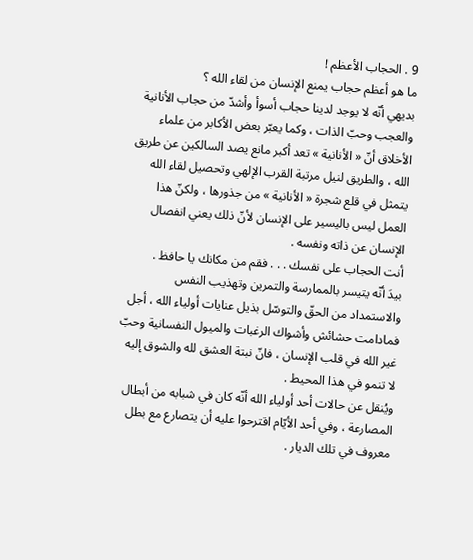9 . الحجاب الأعظم !
ما هو أعظم حجاب يمنع الإنسان من لقاء الله ؟
بديهي أنّه لا يوجد لدينا حجاب أسوأ وأشدّ من حجاب الأنانية والعجب وحبّ الذات ، وكما يعبّر بعض الأكابر من علماء الأخلاق أنّ « الأنانية » تعد أكبر مانع يصد السالكين عن طريق الله ، والطريق لنيل مرتبة القرب الإلهي وتحصيل لقاء الله يتمثل في قلع شجرة « الأنانية » من جذورها ، ولكنّ هذا العمل ليس باليسير على الإنسان لأنّ ذلك يعني انفصال الإنسان عن ذاته ونفسه .
أنت الحجاب على نفسك . . . فقم من مكانك يا حافظ .
بيدَ أنّه يتيسر بالممارسة والتمرين وتهذيب النفس والاستمداد من الحقّ والتوسّل بذيل عنايات أولياء الله ، أجل فمادامت حشائش وأشواك الرغبات والميول النفسانية وحبّ غير الله في قلب الإنسان ، فانّ نبتة العشق لله والشوق إليه لا تنمو في هذا المحيط .
ويُنقل عن حالات أحد أولياء الله أنّه كان في شبابه من أبطال المصارعة ، وفي أحد الأيّام اقترحوا عليه أن يتصارع مع بطل معروف في تلك الديار .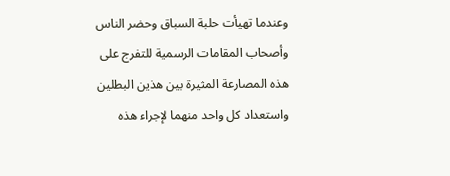وعندما تهيأت حلبة السباق وحضر الناس وأصحاب المقامات الرسمية للتفرج على هذه المصارعة المثيرة بين هذين البطلين واستعداد كل واحد منهما لإجراء هذه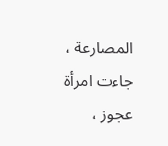المصارعة ، جاءت امرأة عجوز ،